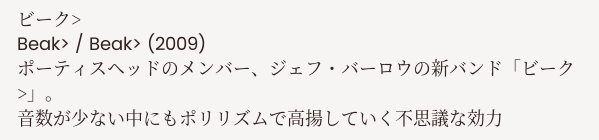ビーク>
Beak> / Beak> (2009)
ポーティスヘッドのメンバー、ジェフ・バーロウの新バンド「ビーク>」。
音数が少ない中にもポリリズムで高揚していく不思議な効力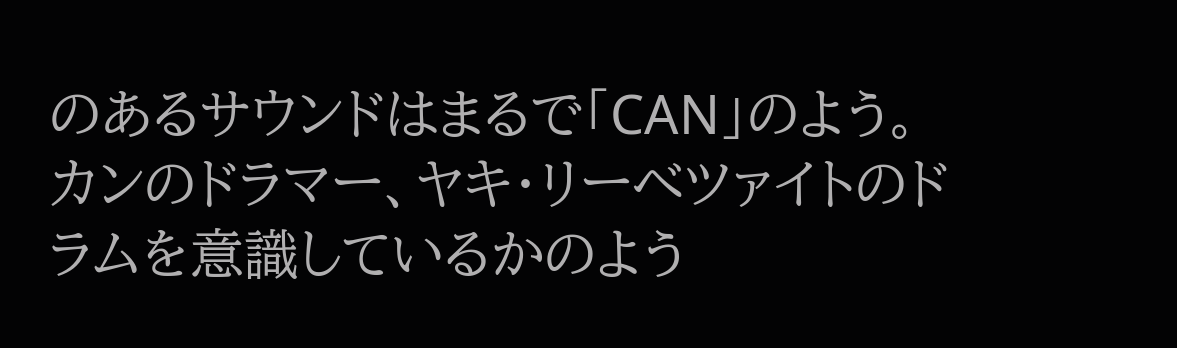のあるサウンドはまるで「CAN」のよう。
カンのドラマー、ヤキ・リーべツァイトのドラムを意識しているかのよう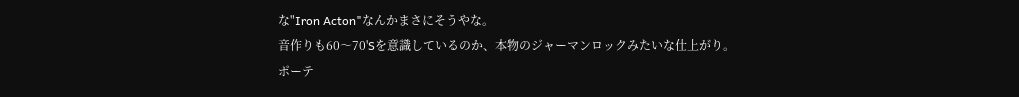な"Iron Acton"なんかまさにそうやな。
音作りも60〜70'Sを意識しているのか、本物のジャーマンロックみたいな仕上がり。
ポーテ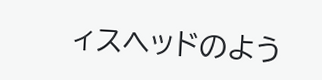ィスヘッドのよう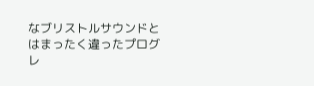なブリストルサウンドとはまったく違ったプログレ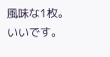風味な1枚。
いいです。